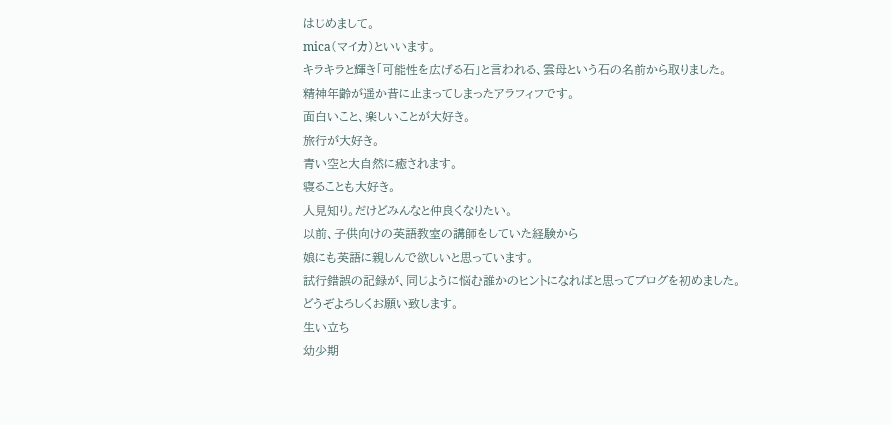はじめまして。
mica(マイカ)といいます。
キラキラと輝き「可能性を広げる石」と言われる、雲母という石の名前から取りました。
精神年齢が遥か昔に止まってしまったアラフィフです。
面白いこと、楽しいことが大好き。
旅行が大好き。
青い空と大自然に癒されます。
寝ることも大好き。
人見知り。だけどみんなと仲良くなりたい。
以前、子供向けの英語教室の講師をしていた経験から
娘にも英語に親しんで欲しいと思っています。
試行錯誤の記録が、同じように悩む誰かのヒントになればと思ってブログを初めました。
どうぞよろしくお願い致します。
生い立ち
幼少期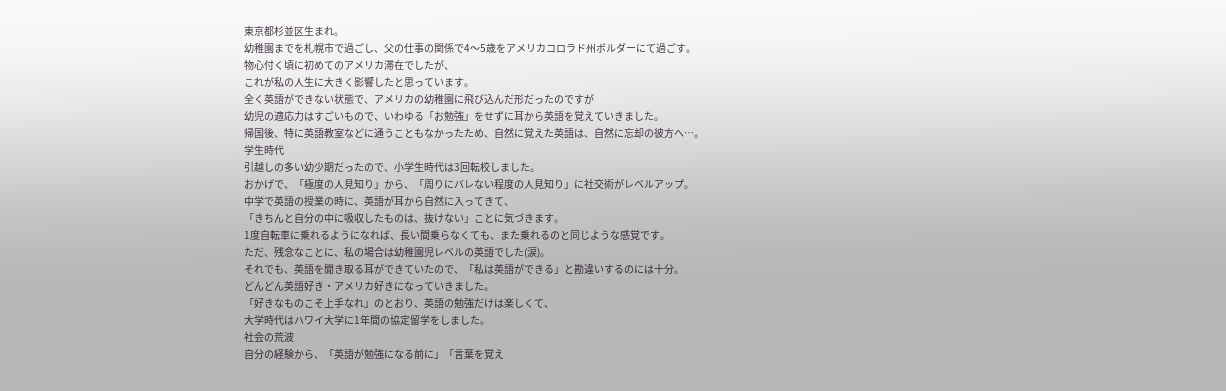東京都杉並区生まれ。
幼稚園までを札幌市で過ごし、父の仕事の関係で4〜5歳をアメリカコロラド州ボルダーにて過ごす。
物心付く頃に初めてのアメリカ滞在でしたが、
これが私の人生に大きく影響したと思っています。
全く英語ができない状態で、アメリカの幼稚園に飛び込んだ形だったのですが
幼児の適応力はすごいもので、いわゆる「お勉強」をせずに耳から英語を覚えていきました。
帰国後、特に英語教室などに通うこともなかったため、自然に覚えた英語は、自然に忘却の彼方へ…。
学生時代
引越しの多い幼少期だったので、小学生時代は3回転校しました。
おかげで、「極度の人見知り」から、「周りにバレない程度の人見知り」に社交術がレベルアップ。
中学で英語の授業の時に、英語が耳から自然に入ってきて、
「きちんと自分の中に吸収したものは、抜けない」ことに気づきます。
1度自転車に乗れるようになれば、長い間乗らなくても、また乗れるのと同じような感覚です。
ただ、残念なことに、私の場合は幼稚園児レベルの英語でした(涙)。
それでも、英語を聞き取る耳ができていたので、「私は英語ができる」と勘違いするのには十分。
どんどん英語好き・アメリカ好きになっていきました。
「好きなものこそ上手なれ」のとおり、英語の勉強だけは楽しくて、
大学時代はハワイ大学に1年間の協定留学をしました。
社会の荒波
自分の経験から、「英語が勉強になる前に」「言葉を覚え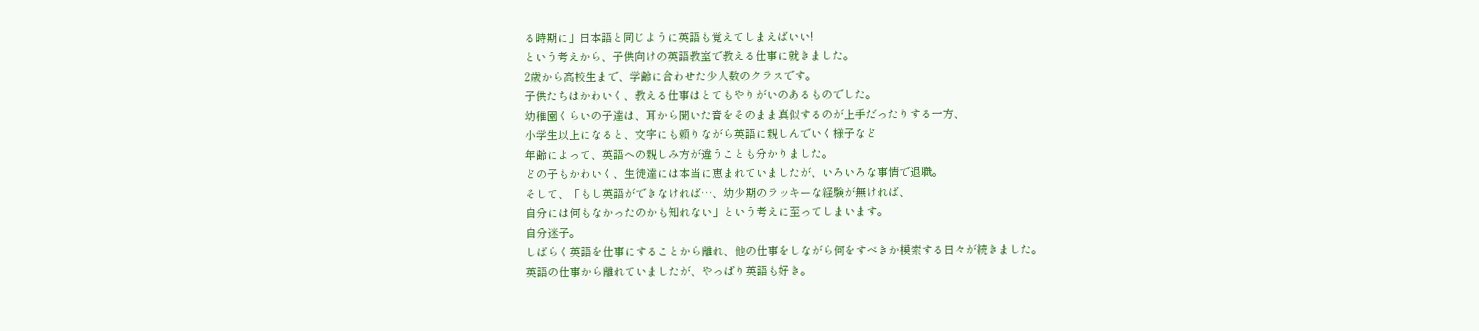る時期に」日本語と同じように英語も覚えてしまえばいい!
という考えから、子供向けの英語教室で教える仕事に就きました。
2歳から高校生まで、学齢に合わせた少人数のクラスです。
子供たちはかわいく、教える仕事はとてもやりがいのあるものでした。
幼稚園くらいの子達は、耳から聞いた音をそのまま真似するのが上手だったりする一方、
小学生以上になると、文字にも頼りながら英語に親しんでいく様子など
年齢によって、英語への親しみ方が違うことも分かりました。
どの子もかわいく、生徒達には本当に恵まれていましたが、いろいろな事情で退職。
そして、「もし英語ができなければ…、幼少期のラッキーな経験が無ければ、
自分には何もなかったのかも知れない」という考えに至ってしまいます。
自分迷子。
しばらく英語を仕事にすることから離れ、他の仕事をしながら何をすべきか模索する日々が続きました。
英語の仕事から離れていましたが、やっぱり英語も好き。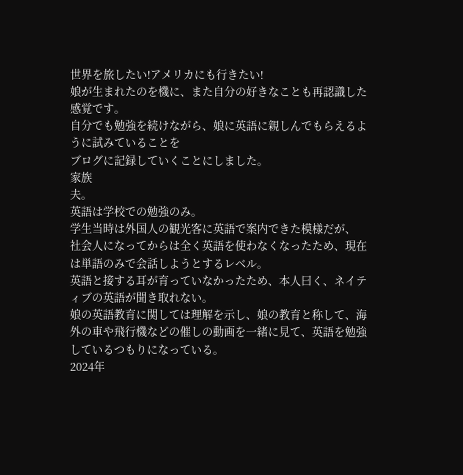世界を旅したい!アメリカにも行きたい!
娘が生まれたのを機に、また自分の好きなことも再認識した感覚です。
自分でも勉強を続けながら、娘に英語に親しんでもらえるように試みていることを
ブログに記録していくことにしました。
家族
夫。
英語は学校での勉強のみ。
学生当時は外国人の観光客に英語で案内できた模様だが、
社会人になってからは全く英語を使わなくなったため、現在は単語のみで会話しようとするレベル。
英語と接する耳が育っていなかったため、本人曰く、ネイティブの英語が聞き取れない。
娘の英語教育に関しては理解を示し、娘の教育と称して、海外の車や飛行機などの催しの動画を一緒に見て、英語を勉強しているつもりになっている。
2024年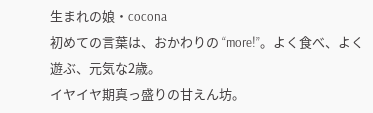生まれの娘・cocona
初めての言葉は、おかわりの “more!”。よく食べ、よく遊ぶ、元気な2歳。
イヤイヤ期真っ盛りの甘えん坊。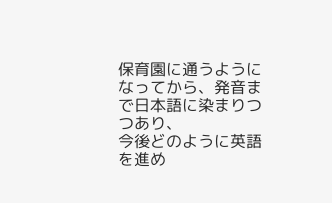保育園に通うようになってから、発音まで日本語に染まりつつあり、
今後どのように英語を進め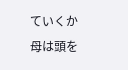ていくか母は頭を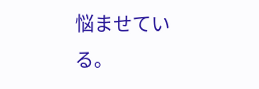悩ませている。